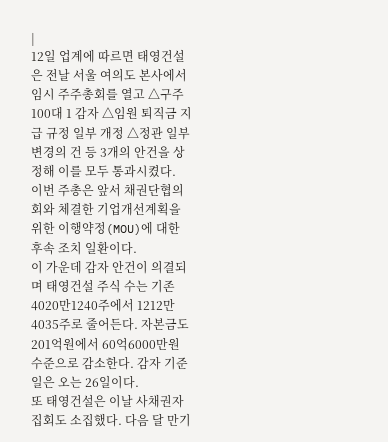|
12일 업계에 따르면 태영건설은 전날 서울 여의도 본사에서 임시 주주총회를 열고 △구주 100대 1 감자 △임원 퇴직금 지급 규정 일부 개정 △정관 일부 변경의 건 등 3개의 안건을 상정해 이를 모두 통과시켰다.
이번 주총은 앞서 채권단협의회와 체결한 기업개선계획을 위한 이행약정(MOU)에 대한 후속 조치 일환이다.
이 가운데 감자 안건이 의결되며 태영건설 주식 수는 기존 4020만1240주에서 1212만4035주로 줄어든다. 자본금도 201억원에서 60억6000만원 수준으로 감소한다. 감자 기준일은 오는 26일이다.
또 태영건설은 이날 사채권자집회도 소집했다. 다음 달 만기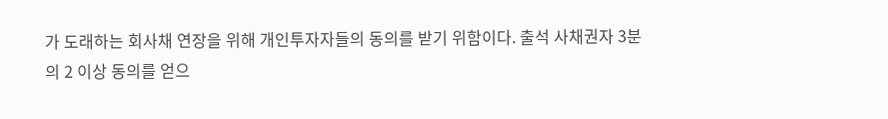가 도래하는 회사채 연장을 위해 개인투자자들의 동의를 받기 위함이다. 출석 사채권자 3분의 2 이상 동의를 얻으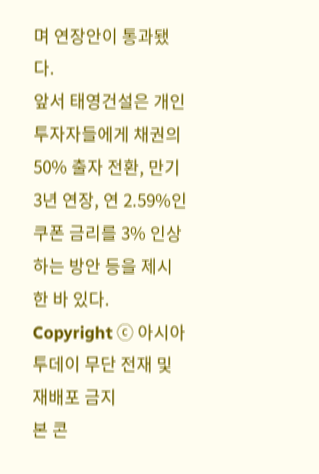며 연장안이 통과됐다.
앞서 태영건설은 개인투자자들에게 채권의 50% 출자 전환, 만기 3년 연장, 연 2.59%인 쿠폰 금리를 3% 인상하는 방안 등을 제시한 바 있다.
Copyright ⓒ 아시아투데이 무단 전재 및 재배포 금지
본 콘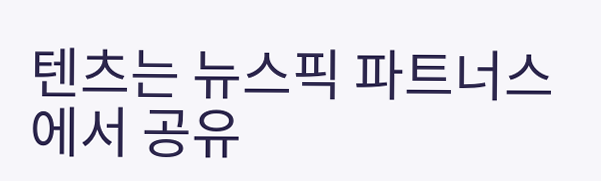텐츠는 뉴스픽 파트너스에서 공유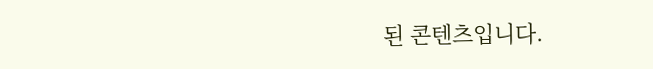된 콘텐츠입니다.